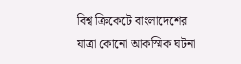বিশ্ব ক্রিকেটে বাংলাদেশের যাত্রা কোনো আকস্মিক ঘটনা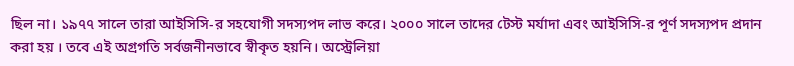ছিল না। ১৯৭৭ সালে তারা আইসিসি-র সহযোগী সদস্যপদ লাভ করে। ২০০০ সালে তাদের টেস্ট মর্যাদা এবং আইসিসি-র পূর্ণ সদস্যপদ প্রদান করা হয় । তবে এই অগ্রগতি সর্বজনীনভাবে স্বীকৃত হয়নি। অস্ট্রেলিয়া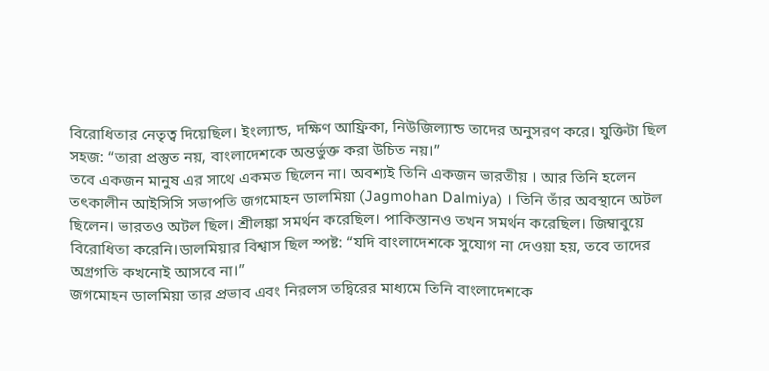বিরোধিতার নেতৃত্ব দিয়েছিল। ইংল্যান্ড, দক্ষিণ আফ্রিকা, নিউজিল্যান্ড তাদের অনুসরণ করে। যুক্তিটা ছিল সহজ: “তারা প্রস্তুত নয়, বাংলাদেশকে অন্তর্ভুক্ত করা উচিত নয়।”
তবে একজন মানুষ এর সাথে একমত ছিলেন না। অবশ্যই তিনি একজন ভারতীয় । আর তিনি হলেন তৎকালীন আইসিসি সভাপতি জগমোহন ডালমিয়া (Jagmohan Dalmiya) । তিনি তাঁর অবস্থানে অটল ছিলেন। ভারতও অটল ছিল। শ্রীলঙ্কা সমর্থন করেছিল। পাকিস্তানও তখন সমর্থন করেছিল। জিম্বাবুয়ে বিরোধিতা করেনি।ডালমিয়ার বিশ্বাস ছিল স্পষ্ট: “যদি বাংলাদেশকে সুযোগ না দেওয়া হয়, তবে তাদের অগ্রগতি কখনোই আসবে না।”
জগমোহন ডালমিয়া তার প্রভাব এবং নিরলস তদ্বিরের মাধ্যমে তিনি বাংলাদেশকে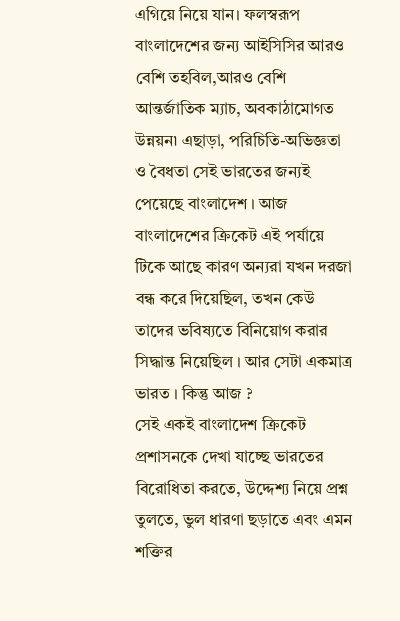এগিয়ে নিয়ে যান। ফলস্বরূপ বাংলাদেশের জন্য আইসিসির আরও বেশি তহবিল,আরও বেশি আন্তর্জাতিক ম্যাচ, অবকাঠামোগত উন্নয়ন৷ এছাড়া, পরিচিতি-অভিজ্ঞতা ও বৈধতা সেই ভারতের জন্যই পেয়েছে বাংলাদেশ । আজ বাংলাদেশের ক্রিকেট এই পর্যায়ে টিকে আছে কারণ অন্যরা যখন দরজা বন্ধ করে দিয়েছিল, তখন কেউ তাদের ভবিষ্যতে বিনিয়োগ করার সিদ্ধান্ত নিয়েছিল । আর সেটা একমাত্র ভারত । কিন্তু আজ ?
সেই একই বাংলাদেশ ক্রিকেট প্রশাসনকে দেখা যাচ্ছে ভারতের বিরোধিতা করতে, উদ্দেশ্য নিয়ে প্রশ্ন তুলতে, ভুল ধারণা ছড়াতে এবং এমন শক্তির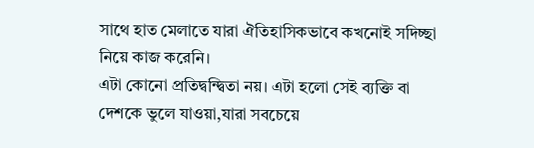সাথে হাত মেলাতে যারা ঐতিহাসিকভাবে কখনোই সদিচ্ছা নিয়ে কাজ করেনি।
এটা কোনো প্রতিদ্বন্দ্বিতা নয়। এটা হলো সেই ব্যক্তি বা দেশকে ভুলে যাওয়া,যারা সবচেয়ে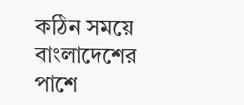কঠিন সময়ে বাংলাদেশের পাশে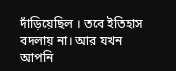দাঁড়িয়েছিল । তবে ইতিহাস বদলায় না। আর যখন আপনি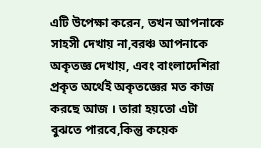এটি উপেক্ষা করেন, তখন আপনাকে সাহসী দেখায় না,বরঞ্চ আপনাকে অকৃতজ্ঞ দেখায়, এবং বাংলাদেশিরা প্রকৃত অর্থেই অকৃতজ্ঞের মত কাজ করছে আজ । তারা হয়তো এটা বুঝতে পারবে,কিন্তু কয়েক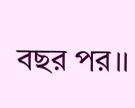বছর পর।।